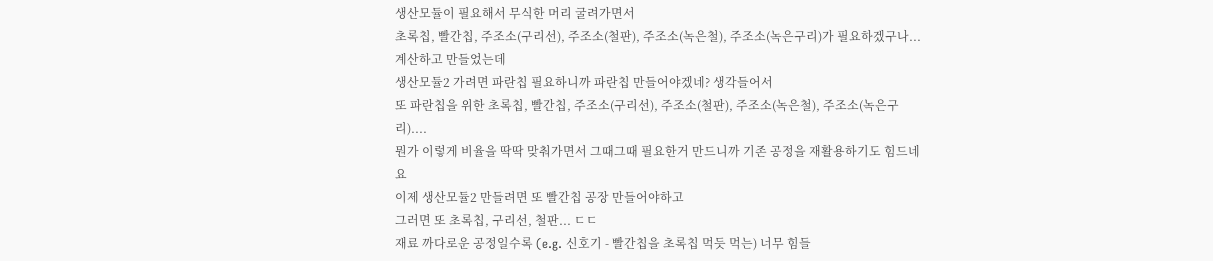생산모듈이 필요해서 무식한 머리 굴려가면서
초록칩, 빨간칩, 주조소(구리선), 주조소(철판), 주조소(녹은철), 주조소(녹은구리)가 필요하겠구나...
계산하고 만들었는데
생산모듈2 가려면 파란칩 필요하니까 파란칩 만들어야겠네? 생각들어서
또 파란칩을 위한 초록칩, 빨간칩, 주조소(구리선), 주조소(철판), 주조소(녹은철), 주조소(녹은구리)....
뭔가 이렇게 비율을 딱딱 맞춰가면서 그때그때 필요한거 만드니까 기존 공정을 재활용하기도 힘드네요
이제 생산모듈2 만들려면 또 빨간칩 공장 만들어야하고
그러면 또 초록칩, 구리선, 철판... ㄷㄷ
재료 까다로운 공정일수록 (e.g. 신호기 - 빨간칩을 초록칩 먹듯 먹는) 너무 힘들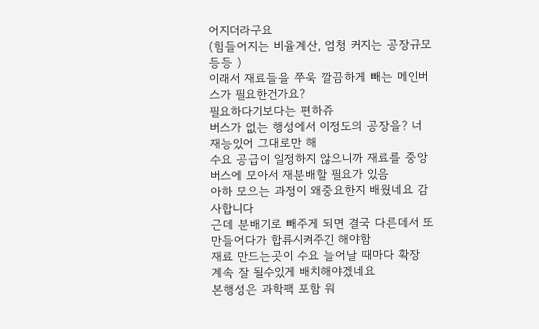어지더라구요
(힘들어지는 비율계산, 엄청 커지는 공장규모 등등 )
이래서 재료들을 쭈욱 깔끔하게 빼는 메인버스가 필요한건가요?
필요하다기보다는 편하쥬
버스가 없는 행성에서 이정도의 공장을? 너 재능있어 그대로만 해
수요 공급이 일정하지 않으니까 재료를 중앙 버스에 모아서 재분배할 필요가 있음
아하 모으는 과정이 왜중요한지 배웠네요 감사합니다
근데 분배기로 빼주게 되면 결국 다른데서 또 만들어다가 합류시켜주긴 해야함
재료 만드는곳이 수요 늘어날 때마다 확장 계속 잘 될수있게 배치해야겠네요
본행성은 과학팩 포함 워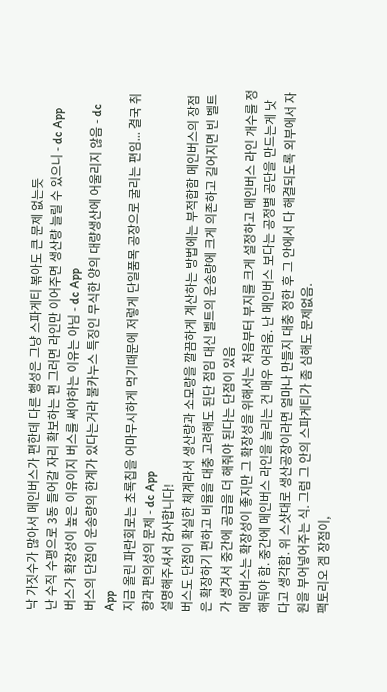낙 가짓수가 많아서 메인버스가 편한데 다른 행성은 그냥 스파게티 볶아도 큰 문제 없는듯
난 수직 수평으로 3동 들어갈 자리 확보하는 편 그러면 라인만 이어주면 생산량 늘릴 수 있으니 - dc App
버스가 확장성이 높은 이유이지 버스를 써야하는 이유는 아님 - dc App
버스의 단점이 운송량의 한계가 있다는거라 불카누스 특징인 무식한 양의 대량생산에 어울리지 않음 - dc App
지금 올린 파란회로는 초록칩을 어마무시하게 먹기때문에 저렇게 단일품목 공장으로 굴리는 편임... 결국 취향과 편의성의 문제 - dc App
설명해주셔서 감사합니다!
버스도 단점이 확실한 체계라서 생산량과 소모량을 깔끔하게 계산하는 방법에는 부적합함 메인버스의 장점은 확장하기 편하고 비율을 대충 고려해도 된단 점임 대신 벨트의 운송량에 크게 의존하고 길어지면 빈 벨트가 생겨서 중간에 공급을 더 해줘야 된다는 단점이 있음
메인버스는 확장성이 좋지만 그 확장성을 위해서는 처음부터 부지를 크게 설정하고 메인버스 라인 개수를 정해둬야 함. 중간에 메인버스 라인을 늘리는 건 매우 어려움. 난 메인버스 보다는 공정별 공단을 만드는게 낫다고 생각함. 위 스샷대로 생산공장이라면 얼마나 만들지 대충 정한 후 그 안에서 다 해결되도록 외부에서 자원을 부어넣어주는 식. 그럼 그 안의 스파게티가 좀 심해도 문제없음.
팩토리오 겜 장점이,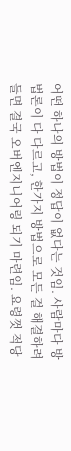어떤 하나의 방법이 정답이 없다는 것임. 사람마다 방법론이 다 다르고, 한가지 방법으로 모든 걸 해결하려 들면 결국 오버엔지니어링 되기 마련임. 요령껏 적당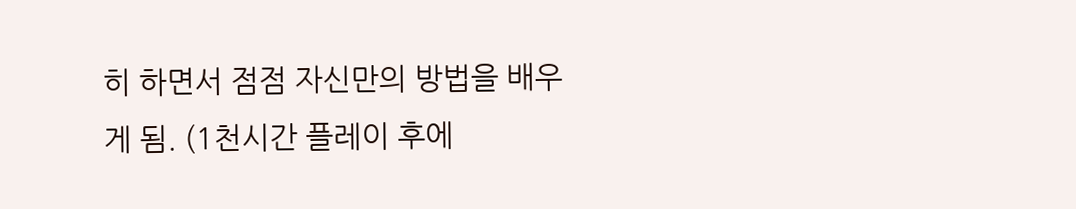히 하면서 점점 자신만의 방법을 배우게 됨. (1천시간 플레이 후에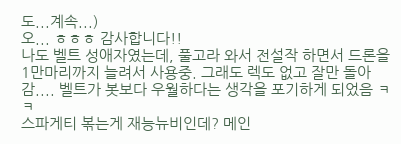도...계속...)
오... ㅎㅎㅎ 감사합니다!!
나도 벨트 성애자였는데, 풀고라 와서 전설작 하면서 드론을 1만마리까지 늘려서 사용중. 그래도 렉도 없고 잘만 돌아감.... 벨트가 봇보다 우월하다는 생각을 포기하게 되었음 ㅋㅋ
스파게티 볶는게 재능뉴비인데? 메인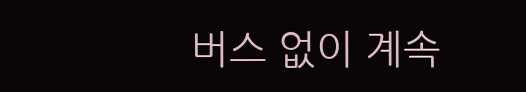버스 없이 계속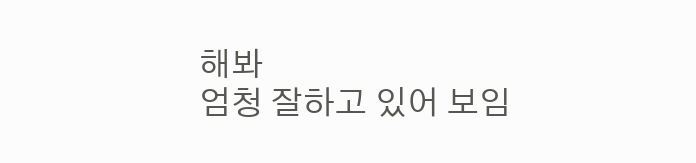해봐
엄청 잘하고 있어 보임